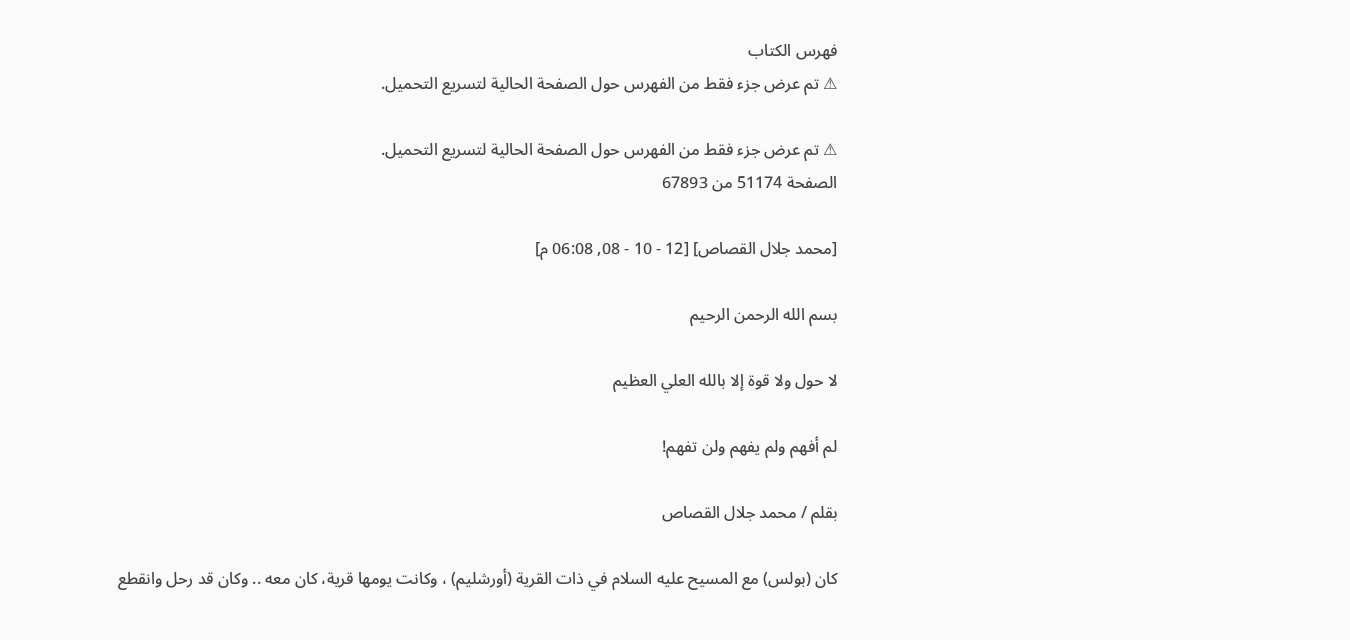فهرس الكتاب
⚠ تم عرض جزء فقط من الفهرس حول الصفحة الحالية لتسريع التحميل.

⚠ تم عرض جزء فقط من الفهرس حول الصفحة الحالية لتسريع التحميل.
الصفحة 51174 من 67893

[محمد جلال القصاص] [12 - 10 - 08, 06:08 م]

بسم الله الرحمن الرحيم

لا حول ولا قوة إلا بالله العلي العظيم

لم أفهم ولم يفهم ولن تفهم!

بقلم / محمد جلال القصاص

كان (بولس) مع المسيح عليه السلام في ذات القرية (أورشليم) ، وكانت يومها قرية، كان معه .. وكان قد رحل وانقطع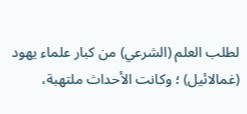لطلب العلم (الشرعي) من كبار علماء يهود (غمالائيل) ؛ وكانت الأحداث ملتهبة،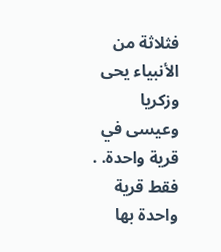فثلاثة من الأنبياء يحى وزكريا وعيسى في قرية واحدة. . فقط قرية واحدة بها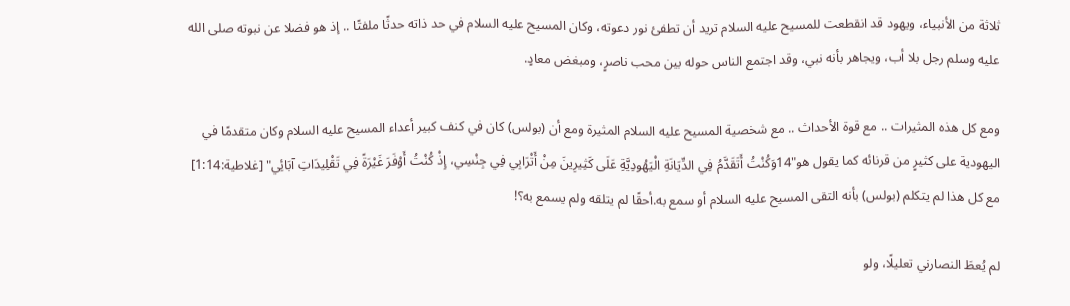ثلاثة من الأنبياء، ويهود قد انقطعت للمسيح عليه السلام تريد أن تطفئ نور دعوته، وكان المسيح عليه السلام في حد ذاته حدثًا ملفتًا .. إذ هو فضلا عن نبوته صلى الله عليه وسلم رجل بلا أب، ويجاهر بأنه نبي، وقد اجتمع الناس حوله بين محب ناصرٍ، ومبغض معادٍ.

ومع كل هذه المثيرات .. مع قوة الأحداث .. مع شخصية المسيح عليه السلام المثيرة ومع أن (بولس) كان في كنف كبير أعداء المسيح عليه السلام وكان متقدمًا في اليهودية على كثيرٍ من قرنائه كما يقول هو"14وَكُنْتُ أَتَقَدَّمُ فِي الدِّيَانَةِ الْيَهُودِيَّةِ عَلَى كَثِيرِينَ مِنْ أَتْرَابِي فِي جِنْسِي، إِذْ كُنْتُ أَوْفَرَ غَيْرَةً فِي تَقْلِيدَاتِ آبَائِي" [غلاطية:1:14] مع كل هذا لم يتكلم (بولس) بأنه التقى المسيح عليه السلام أو سمع به.أحقًا لم يتلقه ولم يسمع به؟!

لم يُعطَ النصارني تعليلًا، ولو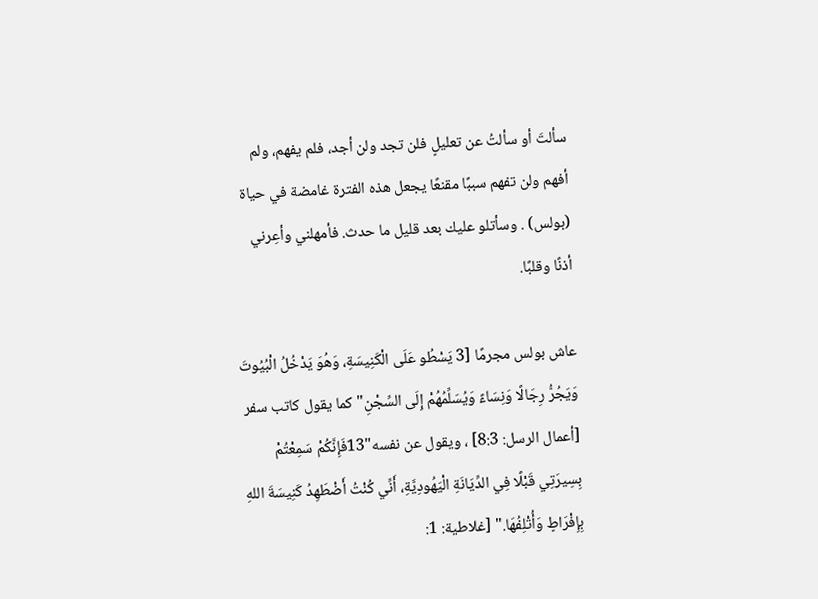سألتَ أو سألتُ عن تعليلٍ فلن تجد ولن أجد، فلم يفهم، ولم أفهم ولن تفهم سببًا مقنعًا يجعل هذه الفترة غامضة في حياة (بولس) . وسأتلو عليك بعد قليل ما حدث. فأمهلني وأعِرني أذنًا وقلبًا.

عاش بولس مجرمًا [3 يَسْطُو عَلَى الْكَنِيسَةِ، وَهُوَ يَدْخُلُ الْبُيُوتَ وَيَجُرُّ رِجَالًا وَنِسَاءً وَيُسَلِّمُهُمْ إِلَى السِّجْنِ"كما يقول كاتب سفر [أعمال الرسل: 8:3] ، ويقول عن نفسه"13فَإِنَّكُمْ سَمِعْتُمْ بِسِيرَتِي قَبْلًا فِي الدِّيَانَةِ الْيَهُودِيَّةِ، أَنِّي كُنْتُ أَضْطَهِدُ كَنِيسَةَ اللهِ بِإِفْرَاطٍ وَأُتْلِفُهَا." [غلاطية: 1: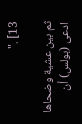13] ."

ثم بين عشية وضحاها ادعى (بولس) أن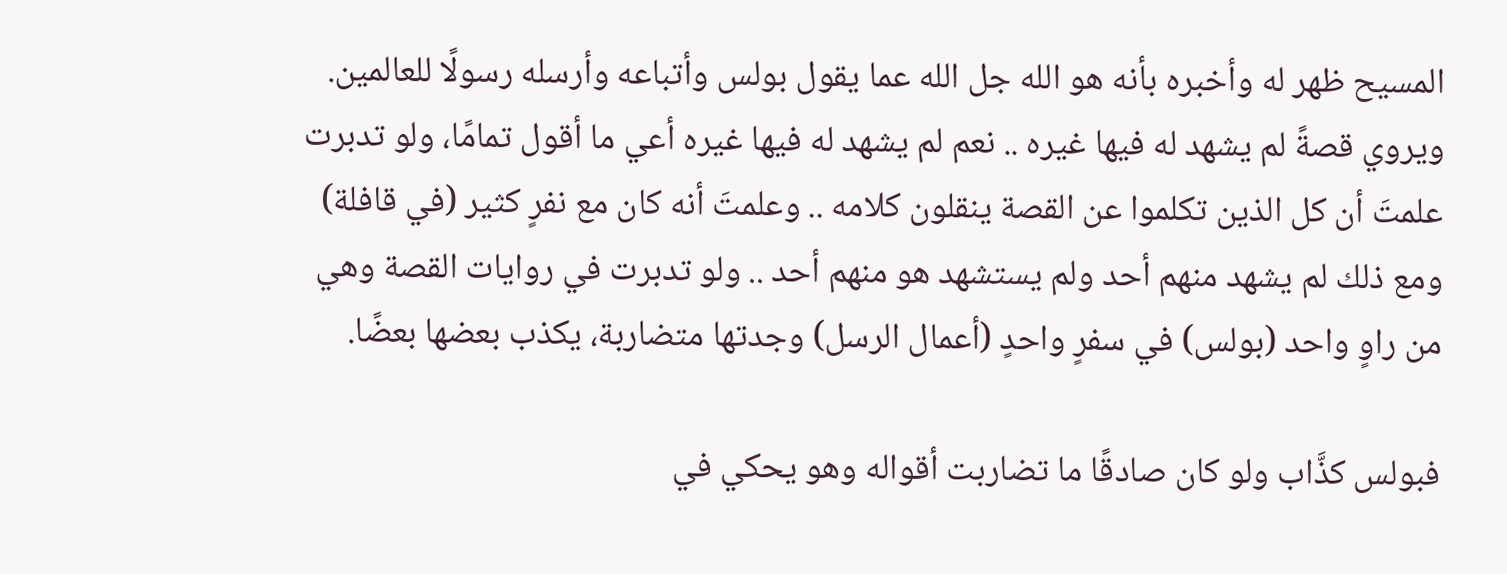المسيح ظهر له وأخبره بأنه هو الله جل الله عما يقول بولس وأتباعه وأرسله رسولًا للعالمين. ويروي قصةً لم يشهد له فيها غيره .. نعم لم يشهد له فيها غيره أعي ما أقول تمامًا، ولو تدبرت علمتَ أن كل الذين تكلموا عن القصة ينقلون كلامه .. وعلمتَ أنه كان مع نفرٍ كثير (في قافلة) ومع ذلك لم يشهد منهم أحد ولم يستشهد هو منهم أحد .. ولو تدبرت في روايات القصة وهي من راوٍ واحد (بولس) في سفرٍ واحدٍ (أعمال الرسل) وجدتها متضاربة، يكذب بعضها بعضًا.

فبولس كذَّاب ولو كان صادقًا ما تضاربت أقواله وهو يحكي في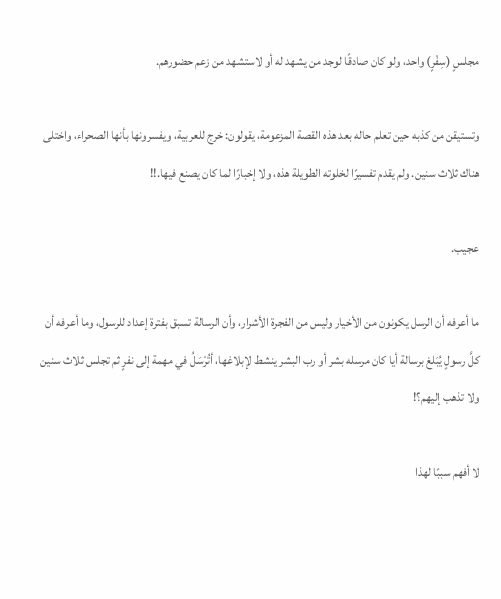مجلسٍ (سِفْرٍ) واحد، ولو كان صادقًا لوجد من يشهد له أو لاستشهد من زعم حضورهم.

وتستيقن من كذبه حين تعلم حاله بعد هذه القصة المزعومة، يقولون: خرج للعربية، ويفسرونها بأنها الصحراء، واختلى هناك ثلاث سنين. ولم يقدم تفسيرًا لخلوته الطويلة هذه، ولا إخبارًا لما كان يصنع فيها.!!

عجيب.

ما أعرفه أن الرسل يكونون من الأخيار وليس من الفجرة الأشرار، وأن الرسالة تسبق بفترة إعداد للرسول، وما أعرفه أن كلَّ رسولٍ يُبَلغ برسالة أيا كان مرسله بشر أو رب البشر ينشط لإبلاغها، أتُرْسَلُ في مهمة إلى نفرٍ ثم تجلس ثلاث سنين ولا تذهب إليهم؟!

لا أفهم سببًا لهذا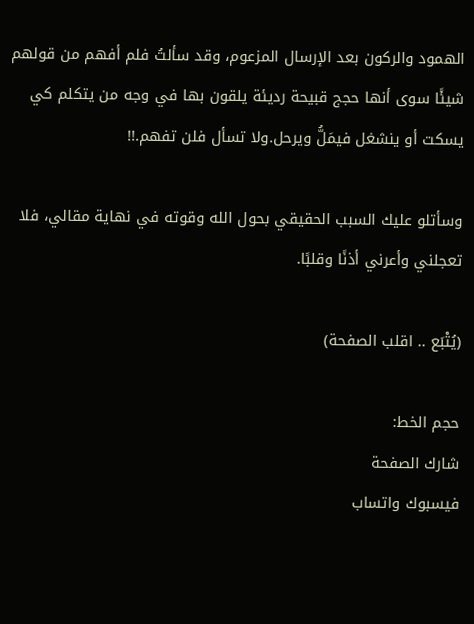الهمود والركون بعد الإرسال المزعوم، وقد سألتُ فلم أفهم من قولهم شيئًا سوى أنها حجج قبيحة رديئة يلقون بها في وجه من يتكلم كي يسكت أو ينشغل فيمَلُّ ويرحل.ولا تسأل فلن تفهم.!!

وسأتلو عليك السبب الحقيقي بحول الله وقوته في نهاية مقالي، فلا تعجلني وأعرني أذنًا وقلبًا.

(يُتْبَع .. اقلب الصفحة)

حجم الخط:
شارك الصفحة
فيسبوك واتساب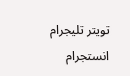تويتر تليجرام انستجرام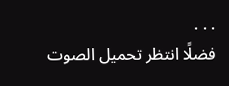. . .
فضلًا انتظر تحميل الصوت